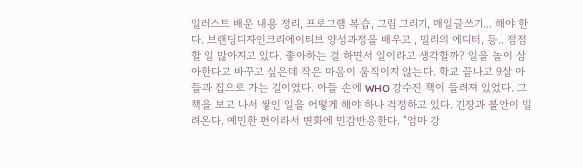일러스트 배운 내용 정리, 프로그램 복습, 그림 그리기, 매일글쓰기... 해야 한다. 브랜딩디자인크리에이티브 양성과정을 배우고 , 밀리의 에디터, 등.. 점점 할 일 많아지고 있다. 좋아하는 걸 하면서 일이라고 생각할까? 일을 놀이 삼아한다고 바꾸고 싶은데 작은 마음이 움직이지 않는다. 학교 끝나고 9살 아들과 집으로 가는 길이였다. 아들 손에 WHO 강수진 책이 들려져 있었다. 그 책을 보고 나서 쌓인 일을 어떻게 해야 하나 걱정하고 있다. 긴장과 불안이 밀려온다. 예민한 편이라서 변화에 민감반응한다. "엄마 강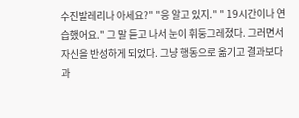수진발레리나 아세요?" "응 알고 있지." " 19시간이나 연습했어요." 그 말 듣고 나서 눈이 휘둥그레졌다. 그러면서 자신을 반성하게 되었다. 그냥 행동으로 옮기고 결과보다 과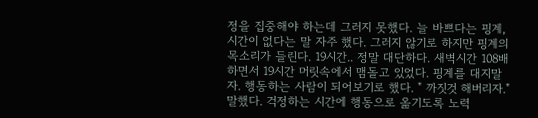정을 집중해야 하는데 그러지 못했다. 늘 바쁘다는 핑계, 시간이 없다는 말 자주 했다. 그러지 않기로 하지만 핑계의 목소리가 들린다. 19시간.. 정말 대단하다. 새벽시간 108배 하면서 19시간 머릿속에서 맴돌고 있었다. 핑계를 대지말자. 행동하는 사람이 되어보기로 했다. " 까짓것 해버리자." 말했다. 걱정하는 시간에 행동으로 옮기도록 노력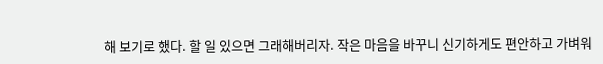해 보기로 했다. 할 일 있으면 그래해버리자. 작은 마음을 바꾸니 신기하게도 편안하고 가벼워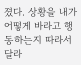졌다. 상황을 내가 어떻게 바라고 행동하는지 따라서 달라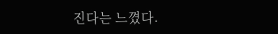진다는 느꼈다.